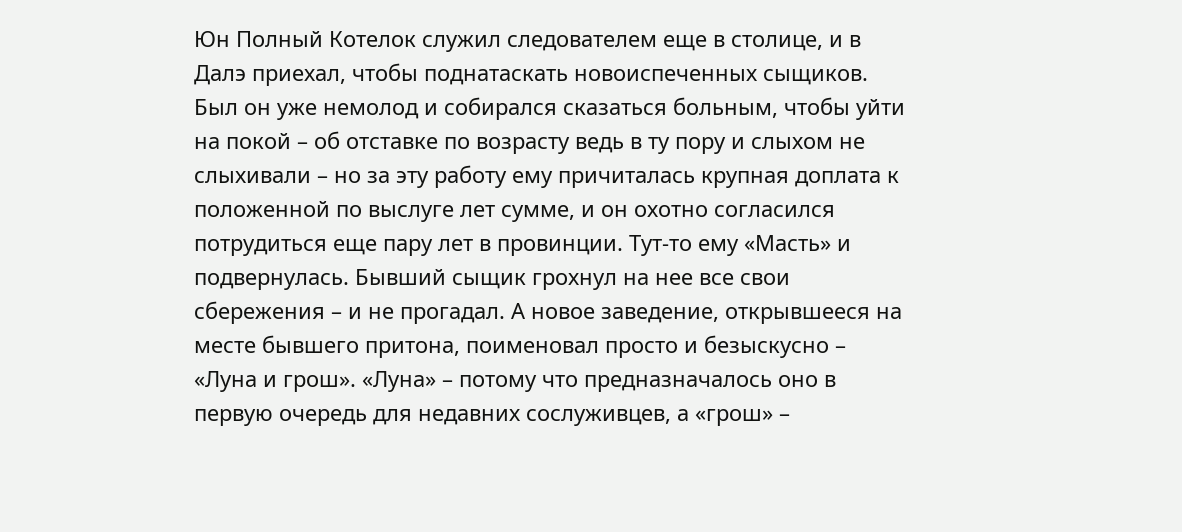Юн Полный Котелок служил следователем еще в столице, и в Далэ приехал, чтобы поднатаскать новоиспеченных сыщиков. Был он уже немолод и собирался сказаться больным, чтобы уйти на покой – об отставке по возрасту ведь в ту пору и слыхом не слыхивали – но за эту работу ему причиталась крупная доплата к положенной по выслуге лет сумме, и он охотно согласился потрудиться еще пару лет в провинции. Тут-то ему «Масть» и подвернулась. Бывший сыщик грохнул на нее все свои сбережения – и не прогадал. А новое заведение, открывшееся на месте бывшего притона, поименовал просто и безыскусно – «Луна и грош». «Луна» – потому что предназначалось оно в первую очередь для недавних сослуживцев, а «грош» –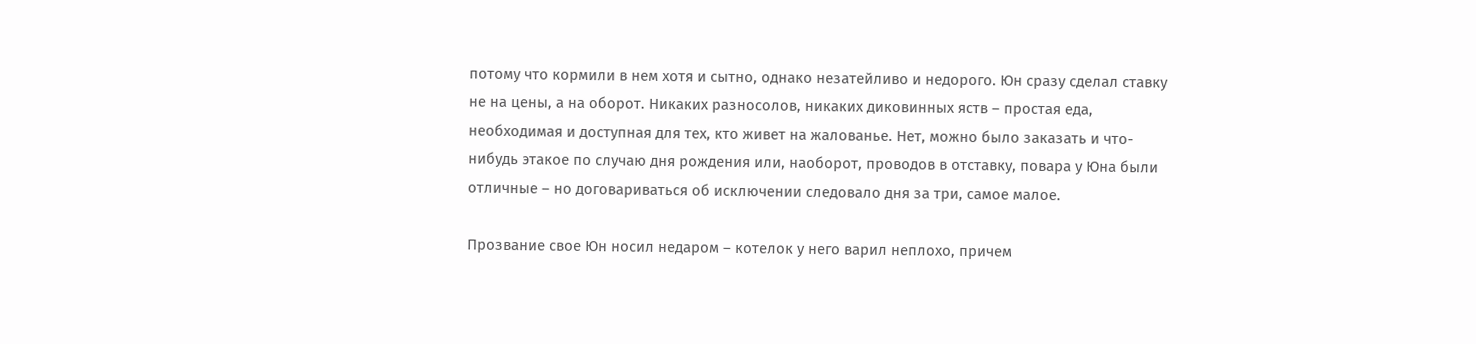потому что кормили в нем хотя и сытно, однако незатейливо и недорого. Юн сразу сделал ставку не на цены, а на оборот. Никаких разносолов, никаких диковинных яств – простая еда, необходимая и доступная для тех, кто живет на жалованье. Нет, можно было заказать и что-нибудь этакое по случаю дня рождения или, наоборот, проводов в отставку, повара у Юна были отличные – но договариваться об исключении следовало дня за три, самое малое.

Прозвание свое Юн носил недаром – котелок у него варил неплохо, причем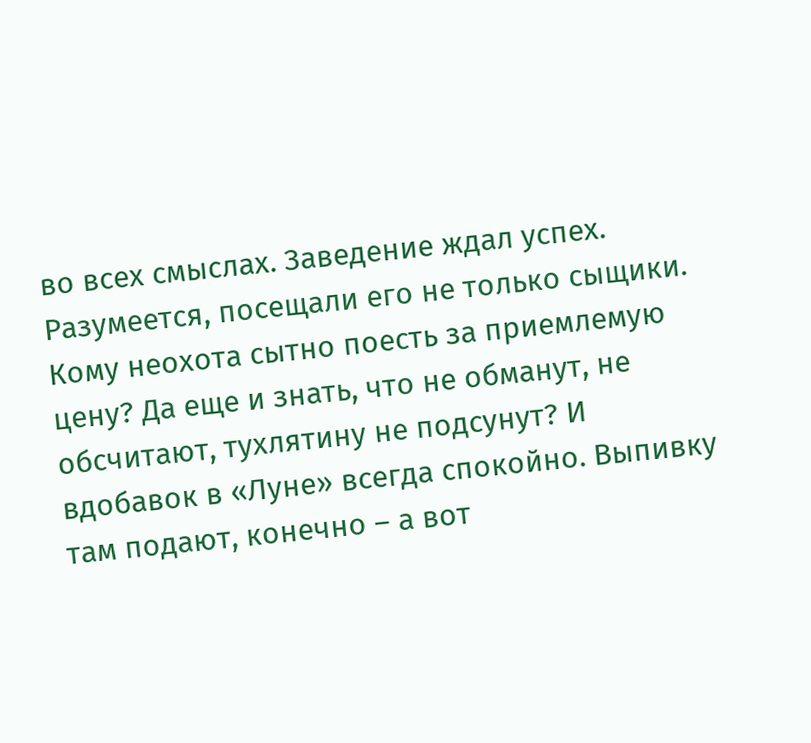во всех смыслах. Заведение ждал успех. Разумеется, посещали его не только сыщики. Кому неохота сытно поесть за приемлемую цену? Да еще и знать, что не обманут, не обсчитают, тухлятину не подсунут? И вдобавок в «Луне» всегда спокойно. Выпивку там подают, конечно – а вот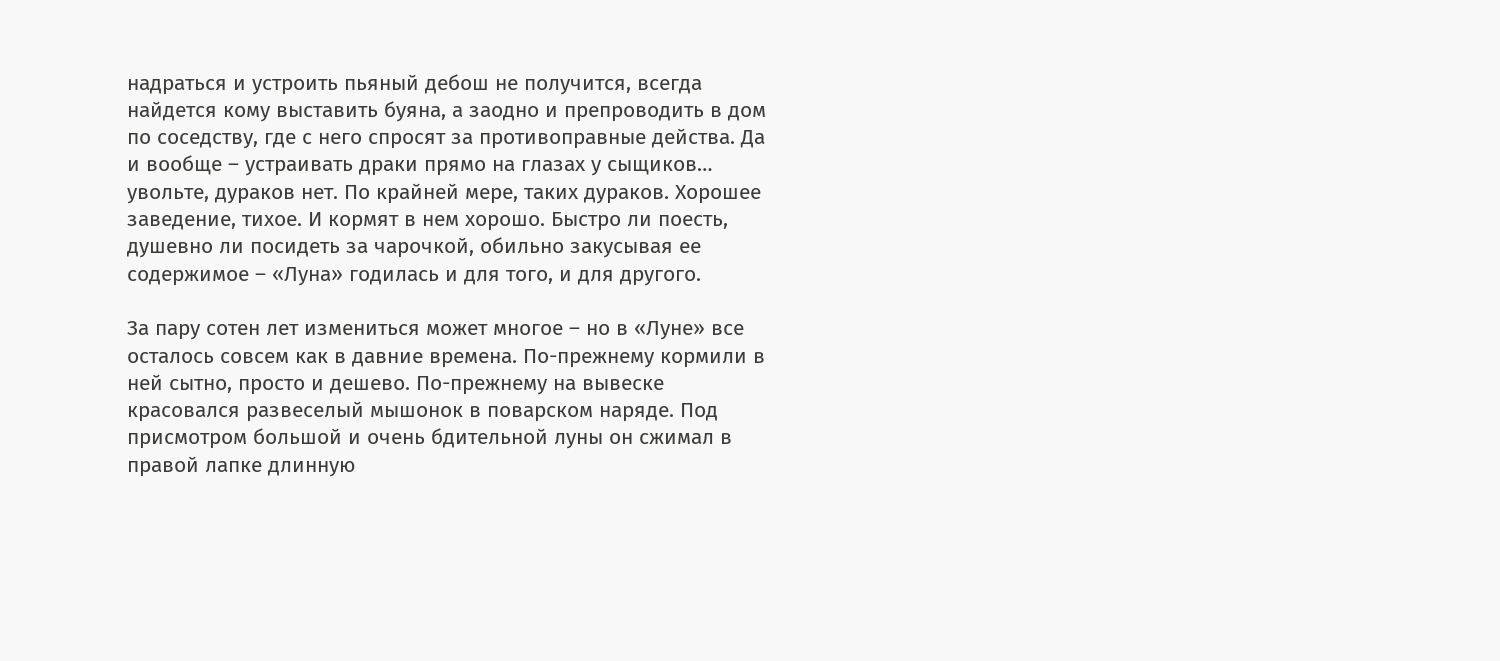надраться и устроить пьяный дебош не получится, всегда найдется кому выставить буяна, а заодно и препроводить в дом по соседству, где с него спросят за противоправные действа. Да и вообще – устраивать драки прямо на глазах у сыщиков… увольте, дураков нет. По крайней мере, таких дураков. Хорошее заведение, тихое. И кормят в нем хорошо. Быстро ли поесть, душевно ли посидеть за чарочкой, обильно закусывая ее содержимое – «Луна» годилась и для того, и для другого.

За пару сотен лет измениться может многое – но в «Луне» все осталось совсем как в давние времена. По-прежнему кормили в ней сытно, просто и дешево. По-прежнему на вывеске красовался развеселый мышонок в поварском наряде. Под присмотром большой и очень бдительной луны он сжимал в правой лапке длинную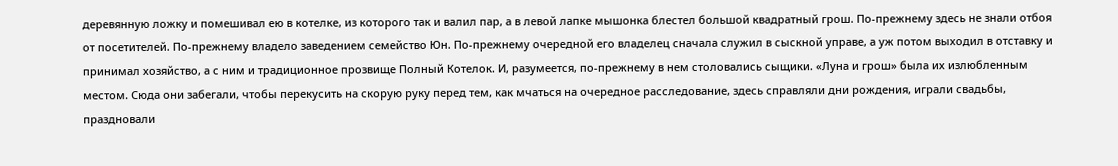деревянную ложку и помешивал ею в котелке, из которого так и валил пар, а в левой лапке мышонка блестел большой квадратный грош. По-прежнему здесь не знали отбоя от посетителей. По-прежнему владело заведением семейство Юн. По-прежнему очередной его владелец сначала служил в сыскной управе, а уж потом выходил в отставку и принимал хозяйство, а с ним и традиционное прозвище Полный Котелок. И, разумеется, по-прежнему в нем столовались сыщики. «Луна и грош» была их излюбленным местом. Сюда они забегали, чтобы перекусить на скорую руку перед тем, как мчаться на очередное расследование, здесь справляли дни рождения, играли свадьбы, праздновали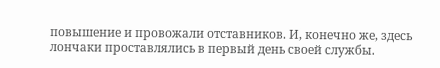повышение и провожали отставников. И, конечно же, здесь лончаки проставлялись в первый день своей службы.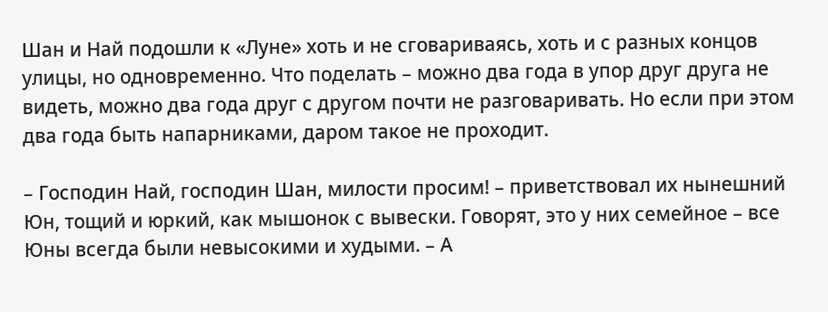Шан и Най подошли к «Луне» хоть и не сговариваясь, хоть и с разных концов улицы, но одновременно. Что поделать – можно два года в упор друг друга не видеть, можно два года друг с другом почти не разговаривать. Но если при этом два года быть напарниками, даром такое не проходит.

– Господин Най, господин Шан, милости просим! – приветствовал их нынешний Юн, тощий и юркий, как мышонок с вывески. Говорят, это у них семейное – все Юны всегда были невысокими и худыми. – А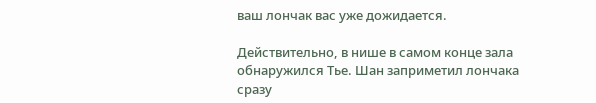ваш лончак вас уже дожидается.

Действительно, в нише в самом конце зала обнаружился Тье. Шан заприметил лончака сразу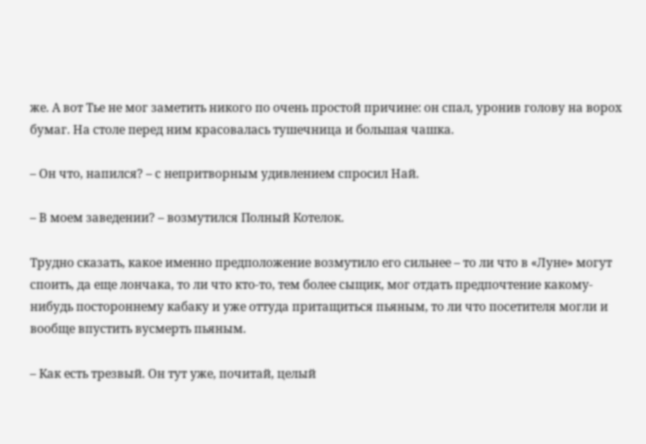же. А вот Тье не мог заметить никого по очень простой причине: он спал, уронив голову на ворох бумаг. На столе перед ним красовалась тушечница и большая чашка.

– Он что, напился? – с непритворным удивлением спросил Най.

– В моем заведении? – возмутился Полный Котелок.

Трудно сказать, какое именно предположение возмутило его сильнее – то ли что в «Луне» могут споить, да еще лончака, то ли что кто-то, тем более сыщик, мог отдать предпочтение какому-нибудь постороннему кабаку и уже оттуда притащиться пьяным, то ли что посетителя могли и вообще впустить вусмерть пьяным.

– Как есть трезвый. Он тут уже, почитай, целый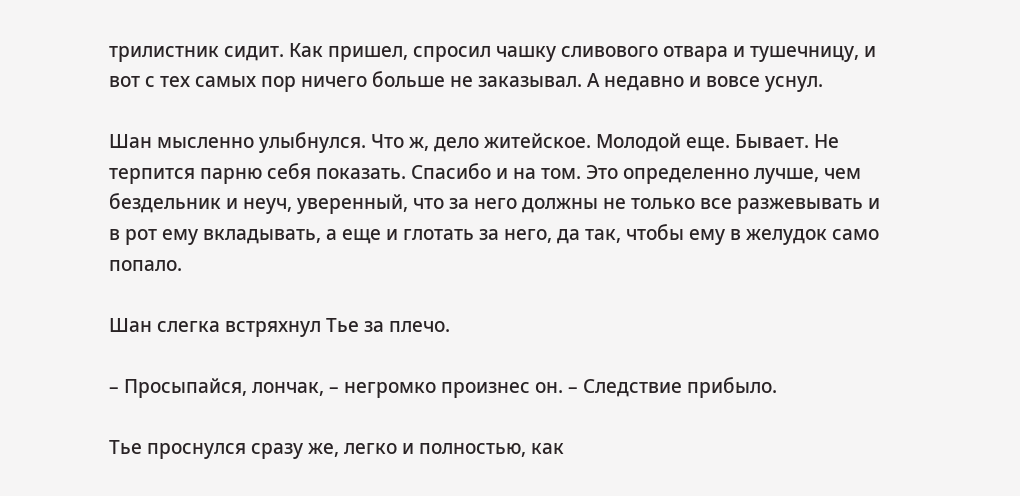трилистник сидит. Как пришел, спросил чашку сливового отвара и тушечницу, и вот с тех самых пор ничего больше не заказывал. А недавно и вовсе уснул.

Шан мысленно улыбнулся. Что ж, дело житейское. Молодой еще. Бывает. Не терпится парню себя показать. Спасибо и на том. Это определенно лучше, чем бездельник и неуч, уверенный, что за него должны не только все разжевывать и в рот ему вкладывать, а еще и глотать за него, да так, чтобы ему в желудок само попало.

Шан слегка встряхнул Тье за плечо.

– Просыпайся, лончак, – негромко произнес он. – Следствие прибыло.

Тье проснулся сразу же, легко и полностью, как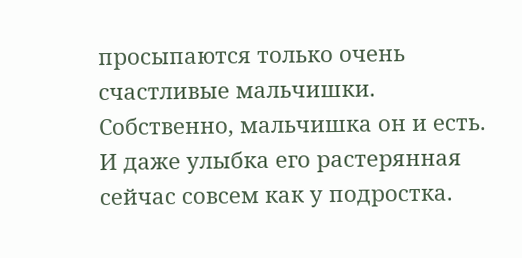просыпаются только очень счастливые мальчишки. Собственно, мальчишка он и есть. И даже улыбка его растерянная сейчас совсем как у подростка.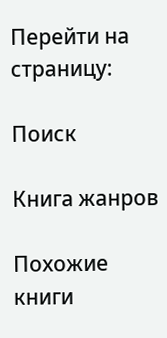Перейти на страницу:

Поиск

Книга жанров

Похожие книги